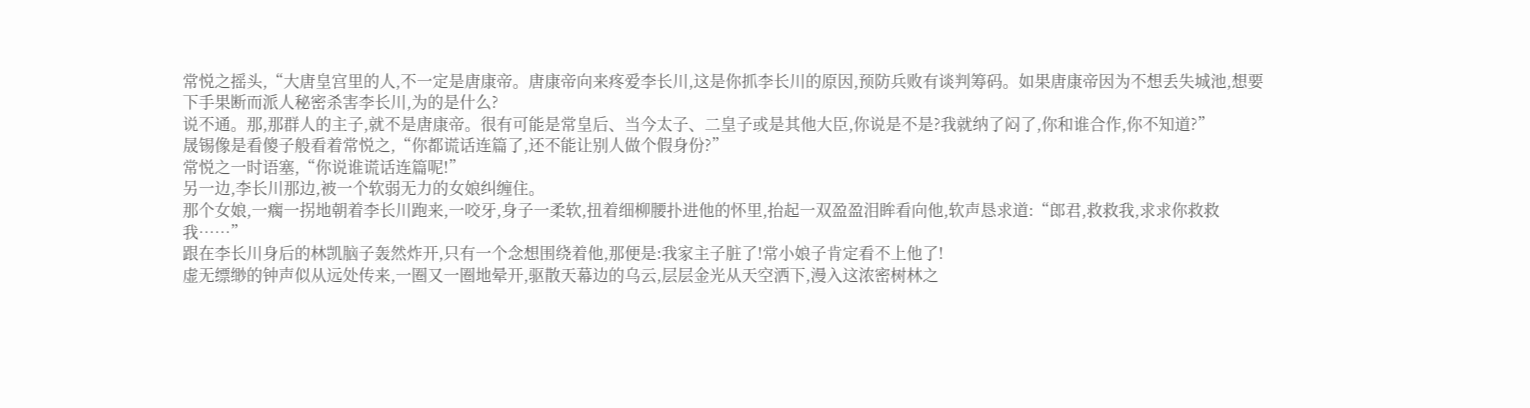常悦之摇头,“大唐皇宫里的人,不一定是唐康帝。唐康帝向来疼爱李长川,这是你抓李长川的原因,预防兵败有谈判筹码。如果唐康帝因为不想丢失城池,想要下手果断而派人秘密杀害李长川,为的是什么?
说不通。那,那群人的主子,就不是唐康帝。很有可能是常皇后、当今太子、二皇子或是其他大臣,你说是不是?我就纳了闷了,你和谁合作,你不知道?”
晟锡像是看傻子般看着常悦之,“你都谎话连篇了,还不能让别人做个假身份?”
常悦之一时语塞,“你说谁谎话连篇呢!”
另一边,李长川那边,被一个软弱无力的女娘纠缠住。
那个女娘,一瘸一拐地朝着李长川跑来,一咬牙,身子一柔软,扭着细柳腰扑进他的怀里,抬起一双盈盈泪眸看向他,软声恳求道:“郎君,救救我,求求你救救我……”
跟在李长川身后的林凯脑子轰然炸开,只有一个念想围绕着他,那便是:我家主子脏了!常小娘子肯定看不上他了!
虚无缥缈的钟声似从远处传来,一圈又一圈地晕开,驱散天幕边的乌云,层层金光从天空洒下,漫入这浓密树林之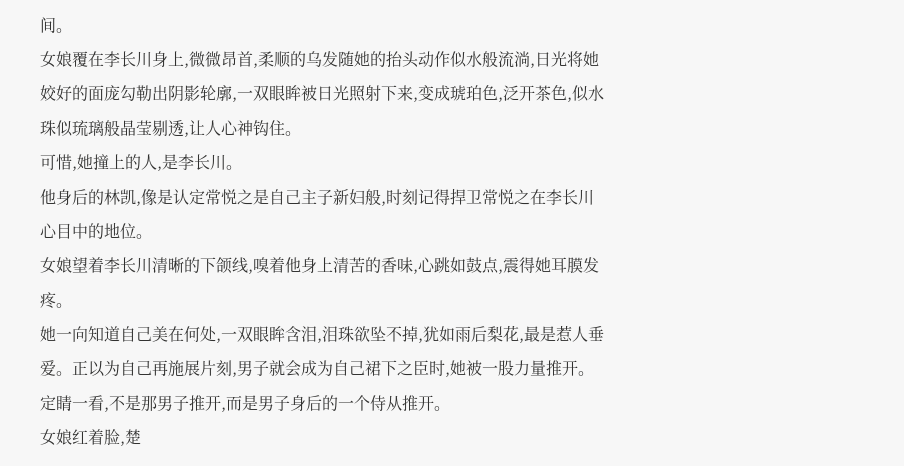间。
女娘覆在李长川身上,微微昂首,柔顺的乌发随她的抬头动作似水般流淌,日光将她姣好的面庞勾勒出阴影轮廓,一双眼眸被日光照射下来,变成琥珀色,泛开茶色,似水珠似琉璃般晶莹剔透,让人心神钩住。
可惜,她撞上的人,是李长川。
他身后的林凯,像是认定常悦之是自己主子新妇般,时刻记得捍卫常悦之在李长川心目中的地位。
女娘望着李长川清晰的下颌线,嗅着他身上清苦的香味,心跳如鼓点,震得她耳膜发疼。
她一向知道自己美在何处,一双眼眸含泪,泪珠欲坠不掉,犹如雨后梨花,最是惹人垂爱。正以为自己再施展片刻,男子就会成为自己裙下之臣时,她被一股力量推开。
定睛一看,不是那男子推开,而是男子身后的一个侍从推开。
女娘红着脸,楚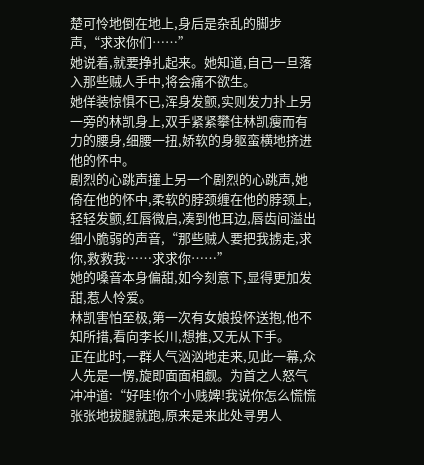楚可怜地倒在地上,身后是杂乱的脚步声,“求求你们……”
她说着,就要挣扎起来。她知道,自己一旦落入那些贼人手中,将会痛不欲生。
她佯装惊惧不已,浑身发颤,实则发力扑上另一旁的林凯身上,双手紧紧攀住林凯瘦而有力的腰身,细腰一扭,娇软的身躯蛮横地挤进他的怀中。
剧烈的心跳声撞上另一个剧烈的心跳声,她倚在他的怀中,柔软的脖颈缠在他的脖颈上,轻轻发颤,红唇微启,凑到他耳边,唇齿间溢出细小脆弱的声音,“那些贼人要把我掳走,求你,救救我……求求你……”
她的嗓音本身偏甜,如今刻意下,显得更加发甜,惹人怜爱。
林凯害怕至极,第一次有女娘投怀送抱,他不知所措,看向李长川,想推,又无从下手。
正在此时,一群人气汹汹地走来,见此一幕,众人先是一愣,旋即面面相觑。为首之人怒气冲冲道:“好哇!你个小贱婢!我说你怎么慌慌张张地拔腿就跑,原来是来此处寻男人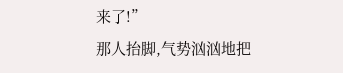来了!”
那人抬脚,气势汹汹地把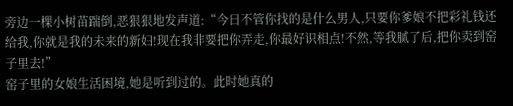旁边一棵小树苗踹倒,恶狠狠地发声道:“今日不管你找的是什么男人,只要你爹娘不把彩礼钱还给我,你就是我的未来的新妇!现在我非要把你弄走,你最好识相点!不然,等我腻了后,把你卖到窑子里去!”
窑子里的女娘生活困境,她是听到过的。此时她真的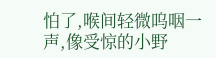怕了,喉间轻微呜咽一声,像受惊的小野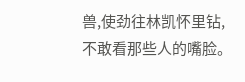兽,使劲往林凯怀里钻,不敢看那些人的嘴脸。